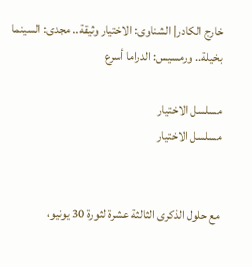خارج الكادر| الشناوى: الاختيار وثيقة.. مجدى: السينما بخيلة.. ورمسيس: الدراما أسرع

مسلسل الاختيار
مسلسل الاختيار


مع حلول الذكرى الثالثة عشرة لثورة 30 يونيو،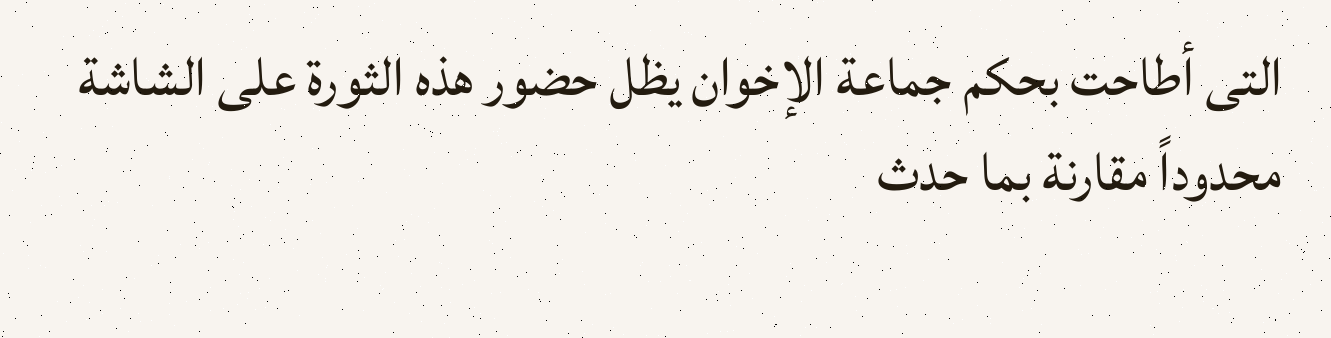التى أطاحت بحكم جماعة الإخوان يظل حضور هذه الثورة على الشاشة محدوداً مقارنة بما حدث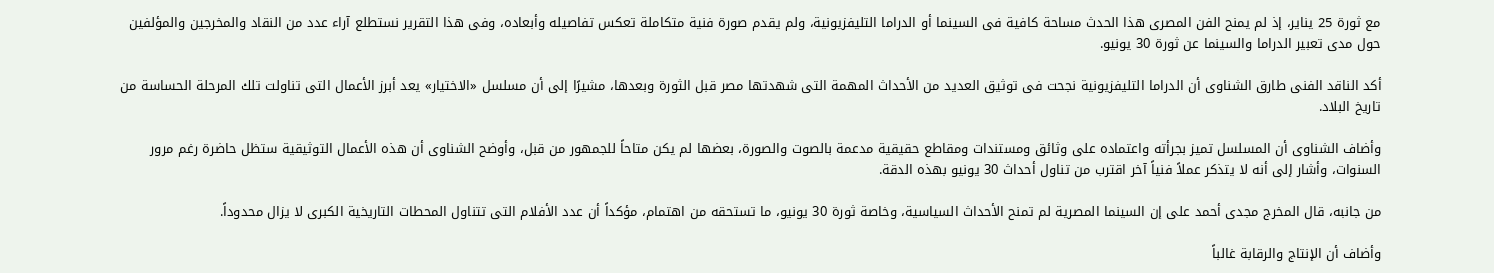مع ثورة 25 يناير، إذ لم يمنح الفن المصرى هذا الحدث مساحة كافية فى السينما أو الدراما التليفزيونية، ولم يقدم صورة فنية متكاملة تعكس تفاصيله وأبعاده، وفى هذا التقرير نستطلع آراء عدد من النقاد والمخرجين والمؤلفين حول مدى تعبير الدراما والسينما عن ثورة 30 يونيو.

أكد الناقد الفنى طارق الشناوى أن الدراما التليفزيونية نجحت فى توثيق العديد من الأحداث المهمة التى شهدتها مصر قبل الثورة وبعدها، مشيرًا إلى أن مسلسل «الاختيار» يعد أبرز الأعمال التى تناولت تلك المرحلة الحساسة من تاريخ البلاد.

وأضاف الشناوى أن المسلسل تميز بجرأته واعتماده على وثائق ومستندات ومقاطع حقيقية مدعمة بالصوت والصورة، بعضها لم يكن متاحاً للجمهور من قبل، وأوضح الشناوى أن هذه الأعمال التوثيقية ستظل حاضرة رغم مرور السنوات، وأشار إلى أنه لا يتذكر عملاً فنياً آخر اقترب من تناول أحداث 30 يونيو بهذه الدقة.

من جانبه، قال المخرج مجدى أحمد على إن السينما المصرية لم تمنح الأحداث السياسية، وخاصة ثورة 30 يونيو، ما تستحقه من اهتمام، مؤكداً أن عدد الأفلام التى تتناول المحطات التاريخية الكبرى لا يزال محدوداً.

وأضاف أن الإنتاج والرقابة غالباً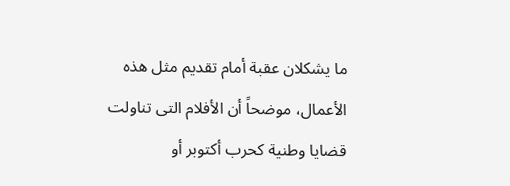ما يشكلان عقبة أمام تقديم مثل هذه الأعمال، موضحاً أن الأفلام التى تناولت قضايا وطنية كحرب أكتوبر أو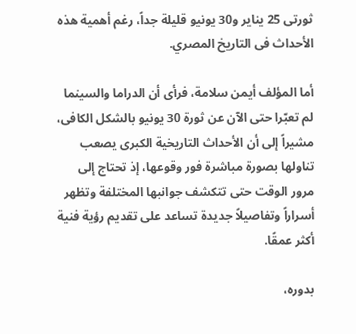ثورتى 25 يناير و30 يونيو قليلة جداً، رغم أهمية هذه الأحداث فى التاريخ المصري.

أما المؤلف أيمن سلامة، فرأى أن الدراما والسينما لم تعبّرا حتى الآن عن ثورة 30 يونيو بالشكل الكافى، مشيراً إلى أن الأحداث التاريخية الكبرى يصعب تناولها بصورة مباشرة فور وقوعها، إذ تحتاج إلى مرور الوقت حتى تتكشف جوانبها المختلفة وتظهر أسراراً وتفاصيلاً جديدة تساعد على تقديم رؤية فنية أكثر عمقًا.

بدوره،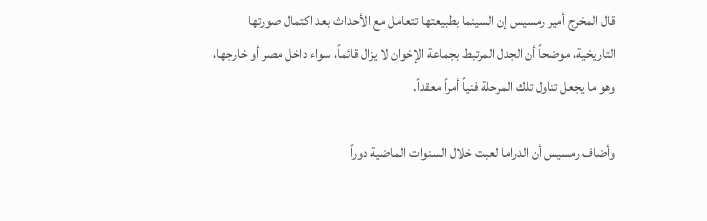قال المخرج أمير رمسيس إن السينما بطبيعتها تتعامل مع الأحداث بعد اكتمال صورتها التاريخية، موضحاً أن الجدل المرتبط بجماعة الإخوان لا يزال قائماً، سواء داخل مصر أو خارجها، وهو ما يجعل تناول تلك المرحلة فنياً أمراً معقداً.

وأضاف رمسيس أن الدراما لعبت خلال السنوات الماضية دوراً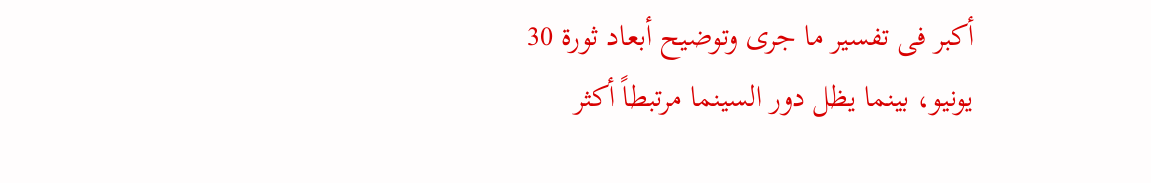أكبر فى تفسير ما جرى وتوضيح أبعاد ثورة 30 يونيو، بينما يظل دور السينما مرتبطاً أكثر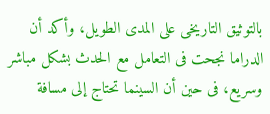بالتوثيق التاريخى على المدى الطويل، وأكد أن الدراما نجحت فى التعامل مع الحدث بشكل مباشر وسريع، فى حين أن السينما تحتاج إلى مسافة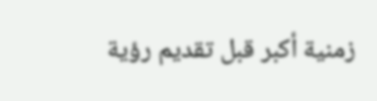زمنية أكبر قبل تقديم رؤية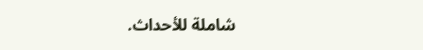شاملة للأحداث.